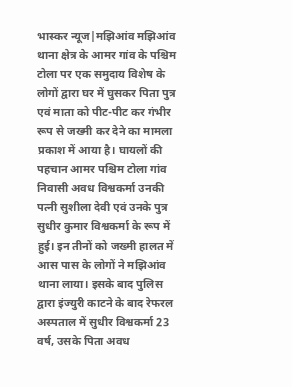भास्कर न्यूज|मझिआंव मझिआंव थाना क्षेत्र के आमर गांव के पश्चिम टोला पर एक समुदाय विशेष के लोगों द्वारा घर में घुसकर पिता पुत्र एवं माता को पीट-पीट कर गंभीर रूप से जख्मी कर देने का मामला प्रकाश में आया है। घायलों की पहचान आमर पश्चिम टोला गांव निवासी अवध विश्वकर्मा उनकी पत्नी सुशीला देवी एवं उनके पुत्र सुधीर कुमार विश्वकर्मा के रूप में हुई। इन तीनों को जख्मी हालत में आस पास के लोगों ने मझिआंव थाना लाया। इसके बाद पुलिस द्वारा इंज्युरी काटने के बाद रेफरल अस्पताल में सुधीर विश्वकर्मा 23 वर्ष, उसके पिता अवध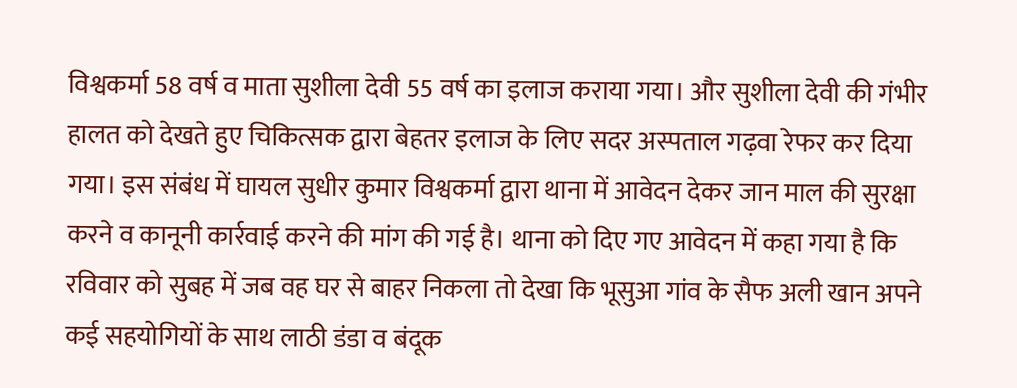विश्वकर्मा 58 वर्ष व माता सुशीला देवी 55 वर्ष का इलाज कराया गया। और सुशीला देवी की गंभीर हालत को देखते हुए चिकित्सक द्वारा बेहतर इलाज के लिए सदर अस्पताल गढ़वा रेफर कर दिया गया। इस संबंध में घायल सुधीर कुमार विश्वकर्मा द्वारा थाना में आवेदन देकर जान माल की सुरक्षा करने व कानूनी कार्रवाई करने की मांग की गई है। थाना को दिए गए आवेदन में कहा गया है कि रविवार को सुबह में जब वह घर से बाहर निकला तो देखा कि भूसुआ गांव के सैफ अली खान अपने कई सहयोगियों के साथ लाठी डंडा व बंदूक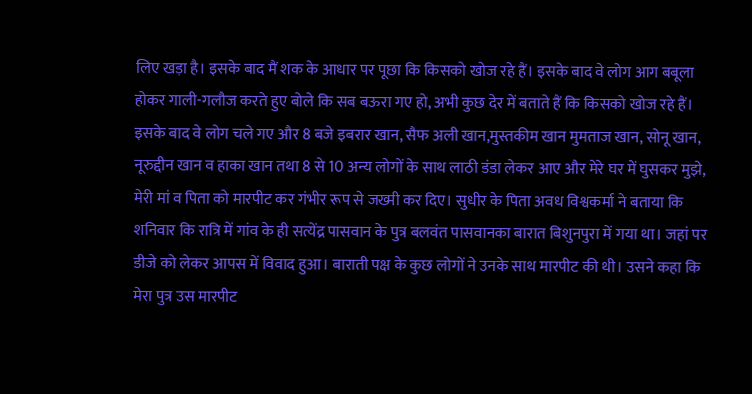लिए खड़ा है। इसके बाद मैं शक के आधार पर पूछा कि किसको खोज रहे हैं। इसके बाद वे लोग आग बबूला होकर गाली-गलौज करते हुए बोले कि सब बऊरा गए हो, अभी कुछ देर में बताते हैं कि किसको खोज रहे हैं। इसके बाद वे लोग चले गए और 8 बजे इबरार खान, सैफ अली खान,मुस्तकीम खान मुमताज खान, सोनू खान, नूरुद्दीन खान व हाका खान तथा 8 से 10 अन्य लोगों के साथ लाठी डंडा लेकर आए और मेरे घर में घुसकर मुझे, मेरी मां व पिता को मारपीट कर गंभीर रूप से जख्मी कर दिए। सुधीर के पिता अवध विश्वकर्मा ने बताया कि शनिवार कि रात्रि में गांव के ही सत्येंद्र पासवान के पुत्र बलवंत पासवानका बारात बिशुनपुरा में गया था। जहां पर डीजे को लेकर आपस में विवाद हुआ। बाराती पक्ष के कुछ लोगों ने उनके साथ मारपीट की थी। उसने कहा कि मेरा पुत्र उस मारपीट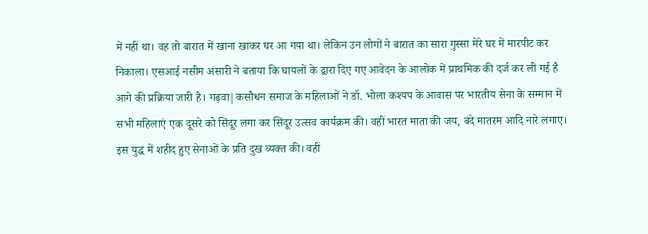में नहीं था। वह तो बारात में खाना खाकर घर आ गया था। लेकिन उन लोगों ने बारात का सारा गुस्सा मेरे घर में मारपीट कर निकाला। एसआई नसीम अंसारी ने बताया कि घायलों के द्वारा दिए गए आवेदन के आलोक में प्राथमिक की दर्ज कर ली गई है आगे की प्रक्रिया जारी है। गढ़वा|कसौधन समाज के महिलाओं ने डॉ. भोला कश्यप के आवास पर भारतीय सेना के सम्मान में सभी महिलाएं एक दूसरे को सिंदूर लगा कर सिंदूर उत्सव कार्यक्रम की। वहीं भारत माता की जय, बंदे मातरम आदि नारे लगाए। इस युद्ध में शहीद हुए सेनाओं के प्रति दुख व्यक्त की। वहीं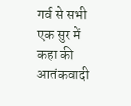गर्व से सभी एक सुर में कहा की आतंकवादी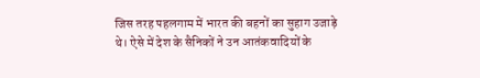जिस तरह पहलगाम में भारत की बहनों का सुहाग उजाड़े थे। ऐसे में देश के सैनिकों ने उन आतंकवादियों के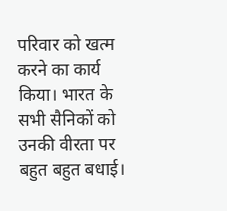परिवार को खत्म करने का कार्य किया। भारत के सभी सैनिकों को उनकी वीरता पर बहुत बहुत बधाई।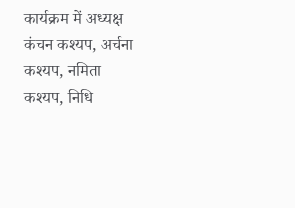कार्यक्रम में अध्यक्ष कंचन कश्यप, अर्चना कश्यप, नमिता कश्यप, निधि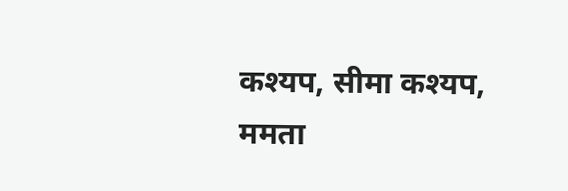कश्यप, सीमा कश्यप, ममता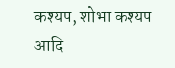कश्यप, शोभा कश्यप आदि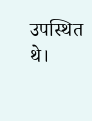उपस्थित थे।